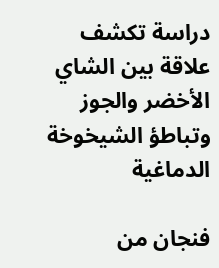دراسة تكشف علاقة بين الشاي الأخضر والجوز وتباطؤ الشيخوخة الدماغية

فنجان من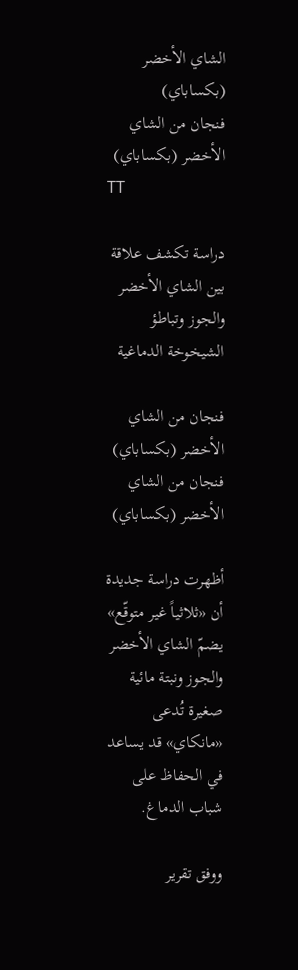الشاي الأخضر (بكساباي)
فنجان من الشاي الأخضر (بكساباي)
TT

دراسة تكشف علاقة بين الشاي الأخضر والجوز وتباطؤ الشيخوخة الدماغية

فنجان من الشاي الأخضر (بكساباي)
فنجان من الشاي الأخضر (بكساباي)

أظهرت دراسة جديدة أن «ثلاثياً غير متوقّع» يضمّ الشاي الأخضر والجوز ونبتة مائية صغيرة تُدعى «مانكاي» قد يساعد في الحفاظ على شباب الدماغ.

ووفق تقرير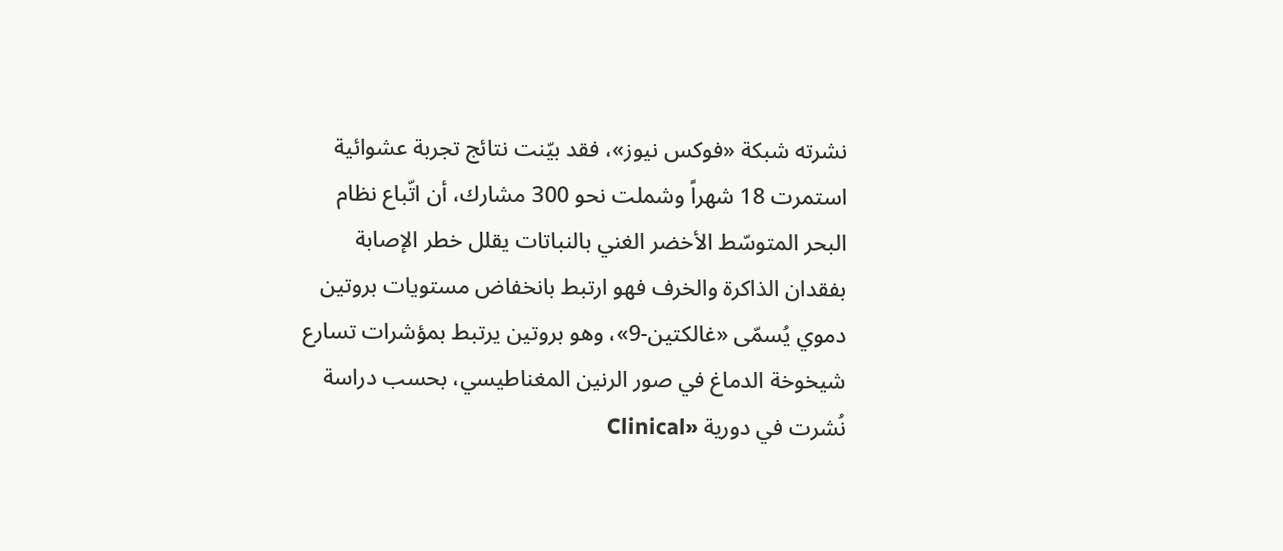نشرته شبكة «فوكس نيوز»، فقد بيّنت نتائج تجربة عشوائية استمرت 18 شهراً وشملت نحو 300 مشارك، أن اتّباع نظام البحر المتوسّط الأخضر الغني بالنباتات يقلل خطر الإصابة بفقدان الذاكرة والخرف فهو ارتبط بانخفاض مستويات بروتين دموي يُسمّى «غالكتين-9»، وهو بروتين يرتبط بمؤشرات تسارع شيخوخة الدماغ في صور الرنين المغناطيسي، بحسب دراسة نُشرت في دورية «Clinical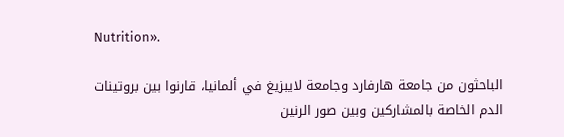Nutrition».

الباحثون من جامعة هارفارد وجامعة لايبزيغ في ألمانيا، قارنوا بين بروتينات الدم الخاصة بالمشاركين وبين صور الرنين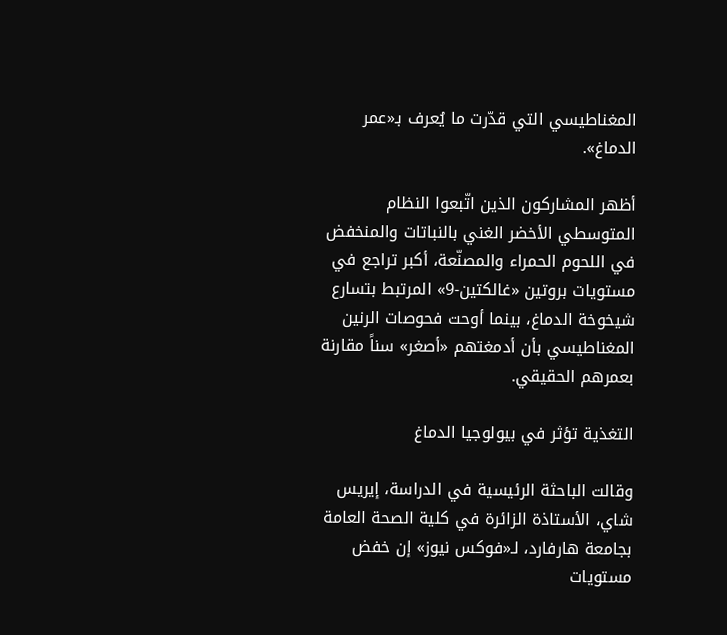المغناطيسي التي قدّرت ما يُعرف بـ«عمر الدماغ».

أظهر المشاركون الذين اتّبعوا النظام المتوسطي الأخضر الغني بالنباتات والمنخفض في اللحوم الحمراء والمصنّعة، أكبر تراجع في مستويات بروتين «غالكتين-9» المرتبط بتسارع شيخوخة الدماغ، بينما أوحت فحوصات الرنين المغناطيسي بأن أدمغتهم «أصغر» سناً مقارنة بعمرهم الحقيقي.

التغذية تؤثر في بيولوجيا الدماغ

وقالت الباحثة الرئيسية في الدراسة، إيريس شاي، الأستاذة الزائرة في كلية الصحة العامة بجامعة هارفارد، لـ«فوكس نيوز» إن خفض مستويات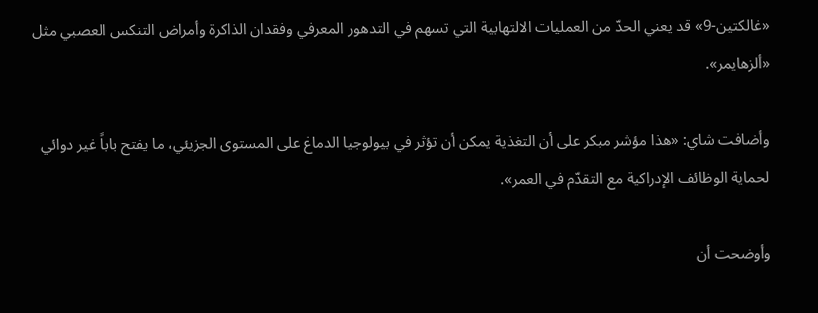«غالكتين-9» قد يعني الحدّ من العمليات الالتهابية التي تسهم في التدهور المعرفي وفقدان الذاكرة وأمراض التنكس العصبي مثل «ألزهايمر».

وأضافت شاي: «هذا مؤشر مبكر على أن التغذية يمكن أن تؤثر في بيولوجيا الدماغ على المستوى الجزيئي، ما يفتح باباً غير دوائي لحماية الوظائف الإدراكية مع التقدّم في العمر».

وأوضحت أن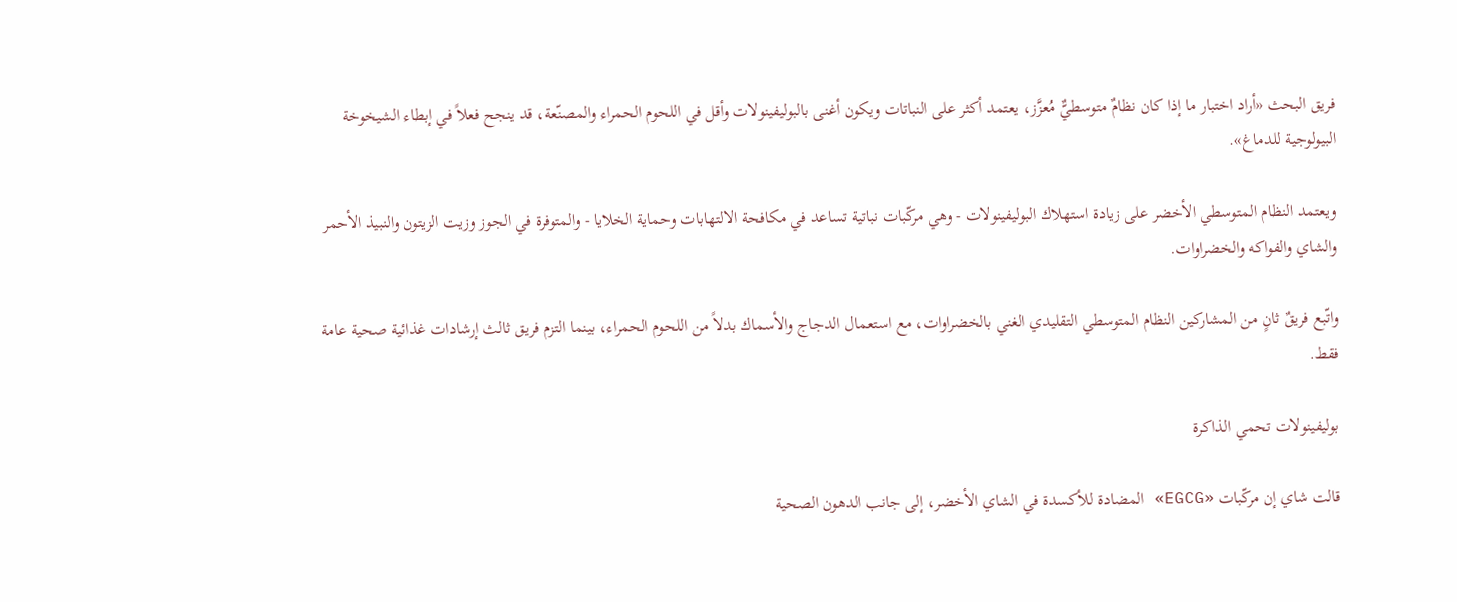فريق البحث «أراد اختبار ما إذا كان نظامٌ متوسطيٌّ مُعزَّز، يعتمد أكثر على النباتات ويكون أغنى بالبوليفينولات وأقل في اللحوم الحمراء والمصنّعة، قد ينجح فعلاً في إبطاء الشيخوخة البيولوجية للدماغ».

ويعتمد النظام المتوسطي الأخضر على زيادة استهلاك البوليفينولات - وهي مركّبات نباتية تساعد في مكافحة الالتهابات وحماية الخلايا - والمتوفرة في الجوز وزيت الزيتون والنبيذ الأحمر والشاي والفواكه والخضراوات.

واتّبع فريقٌ ثانٍ من المشاركين النظام المتوسطي التقليدي الغني بالخضراوات، مع استعمال الدجاج والأسماك بدلاً من اللحوم الحمراء، بينما التزم فريق ثالث إرشادات غذائية صحية عامة فقط.

بوليفينولات تحمي الذاكرة

قالت شاي إن مركّبات «EGCG» المضادة للأكسدة في الشاي الأخضر، إلى جانب الدهون الصحية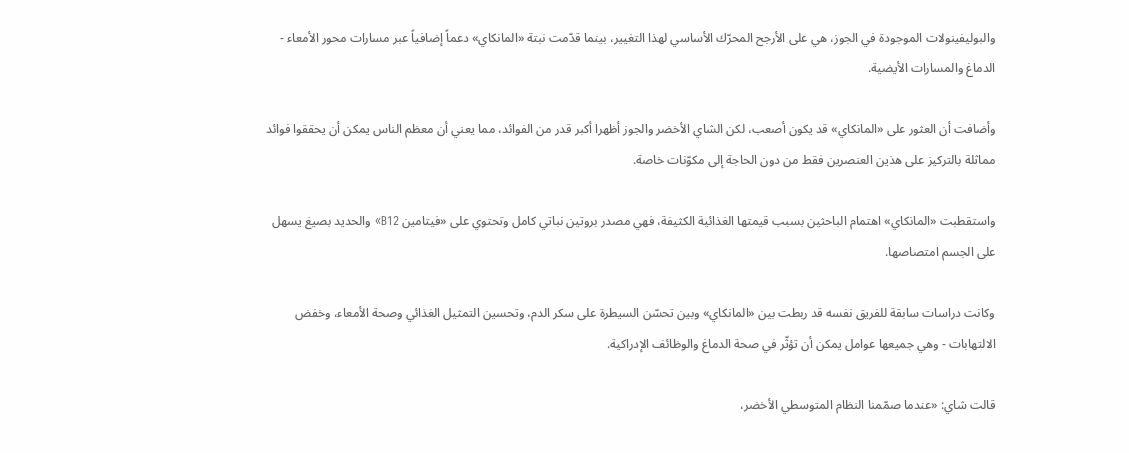والبوليفينولات الموجودة في الجوز، هي على الأرجح المحرّك الأساسي لهذا التغيير، بينما قدّمت نبتة «المانكاي» دعماً إضافياً عبر مسارات محور الأمعاء - الدماغ والمسارات الأيضية.

وأضافت أن العثور على «المانكاي» قد يكون أصعب، لكن الشاي الأخضر والجوز أظهرا أكبر قدر من الفوائد، مما يعني أن معظم الناس يمكن أن يحققوا فوائد مماثلة بالتركيز على هذين العنصرين فقط من دون الحاجة إلى مكوّنات خاصة.

واستقطبت «المانكاي» اهتمام الباحثين بسبب قيمتها الغذائية الكثيفة، فهي مصدر بروتين نباتي كامل وتحتوي على «فيتامين B12» والحديد بصيغ يسهل على الجسم امتصاصها.

وكانت دراسات سابقة للفريق نفسه قد ربطت بين «المانكاي» وبين تحسّن السيطرة على سكر الدم، وتحسين التمثيل الغذائي وصحة الأمعاء، وخفض الالتهابات - وهي جميعها عوامل يمكن أن تؤثّر في صحة الدماغ والوظائف الإدراكية.

قالت شاي: «عندما صمّمنا النظام المتوسطي الأخضر،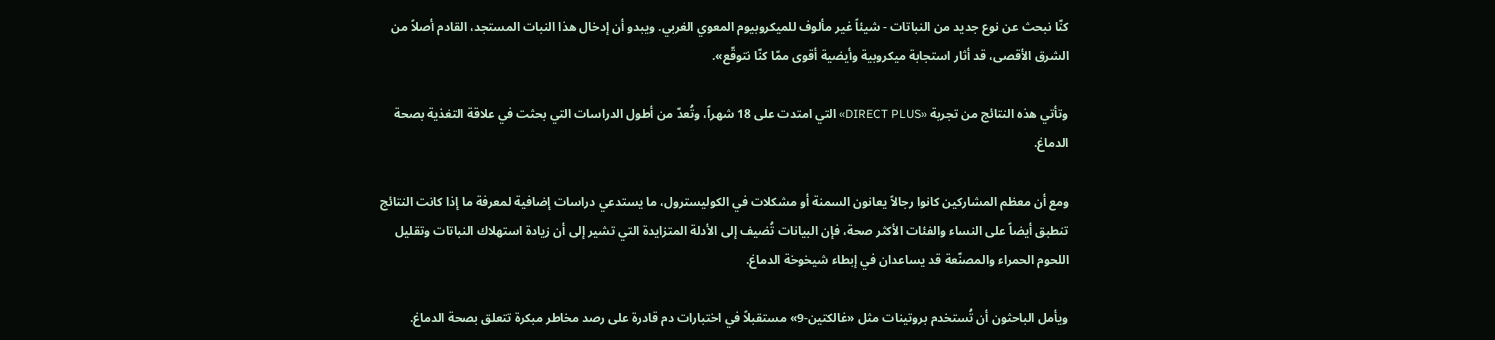كنّا نبحث عن نوع جديد من النباتات - شيئاً غير مألوف للميكروبيوم المعوي الغربي. ويبدو أن إدخال هذا النبات المستجد، القادم أصلاً من الشرق الأقصى، قد أثار استجابة ميكروبية وأيضية أقوى ممّا كنّا نتوقّع».

وتأتي هذه النتائج من تجربة «DIRECT PLUS» التي امتدت على 18 شهراً، وتُعدّ من أطول الدراسات التي بحثت في علاقة التغذية بصحة الدماغ.

ومع أن معظم المشاركين كانوا رجالاً يعانون السمنة أو مشكلات في الكوليسترول، ما يستدعي دراسات إضافية لمعرفة ما إذا كانت النتائج تنطبق أيضاً على النساء والفئات الأكثر صحة، فإن البيانات تُضيف إلى الأدلة المتزايدة التي تشير إلى أن زيادة استهلاك النباتات وتقليل اللحوم الحمراء والمصنّعة قد يساعدان في إبطاء شيخوخة الدماغ.

ويأمل الباحثون أن تُستخدم بروتينات مثل «غالكتين-9» مستقبلاً في اختبارات دم قادرة على رصد مخاطر مبكرة تتعلق بصحة الدماغ.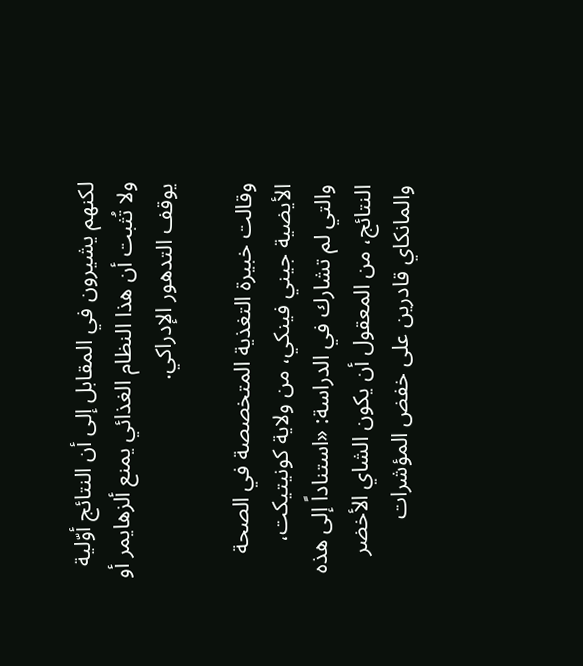لكنهم يشيرون في المقابل إلى أن النتائج أوّلية ولا تُثبت أن هذا النظام الغذائي يمنع ألزهايمر أو يوقف التدهور الإدراكي.

وقالت خبيرة التغذية المتخصصة في الصحة الأيضية جيني فينكي، من ولاية كونيتيكت، والتي لم تشارك في الدراسة: «استناداً إلى هذه النتائج، من المعقول أن يكون الشاي الأخضر والمانكاي قادرين على خفض المؤشرات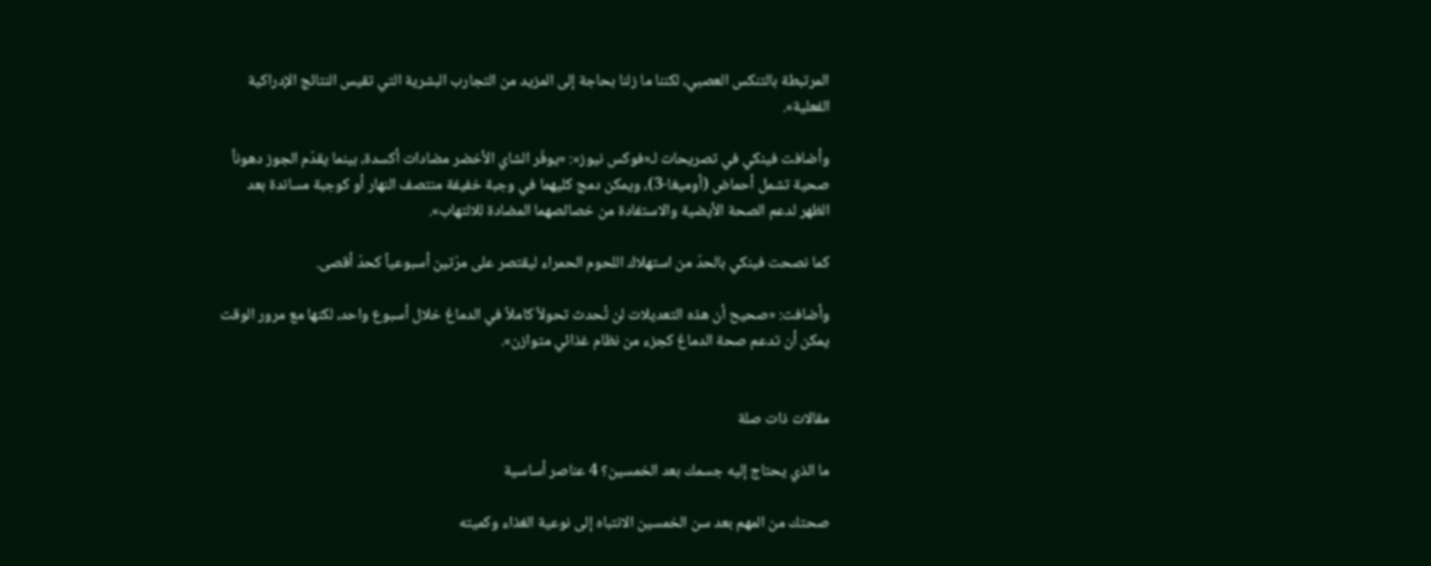المرتبطة بالتنكس العصبي، لكننا ما زلنا بحاجة إلى المزيد من التجارب البشرية التي تقيس النتائج الإدراكية الفعلية».

وأضافت فينكي في تصريحات لـ«فوكس نيوز»: «يوفّر الشاي الأخضر مضادات أكسدة، بينما يقدّم الجوز دهوناً صحية تشمل أحماض (أوميغا-3)، ويمكن دمج كليهما في وجبة خفيفة منتصف النهار أو كوجبة مساندة بعد الظهر لدعم الصحة الأيضية والاستفادة من خصائصهما المضادة للالتهاب».

كما نصحت فينكي بالحدّ من استهلاك اللحوم الحمراء ليقتصر على مرّتين أسبوعياً كحدّ أقصى.

وأضافت: «صحيح أن هذه التعديلات لن تُحدث تحولاً كاملاً في الدماغ خلال أسبوع واحد، لكنها مع مرور الوقت يمكن أن تدعم صحة الدماغ كجزء من نظام غذائي متوازن».


مقالات ذات صلة

ما الذي يحتاج إليه جسمك بعد الخمسين؟ 4 عناصر أساسية

صحتك من المهم بعد سن الخمسين الانتباه إلى نوعية الغذاء وكميته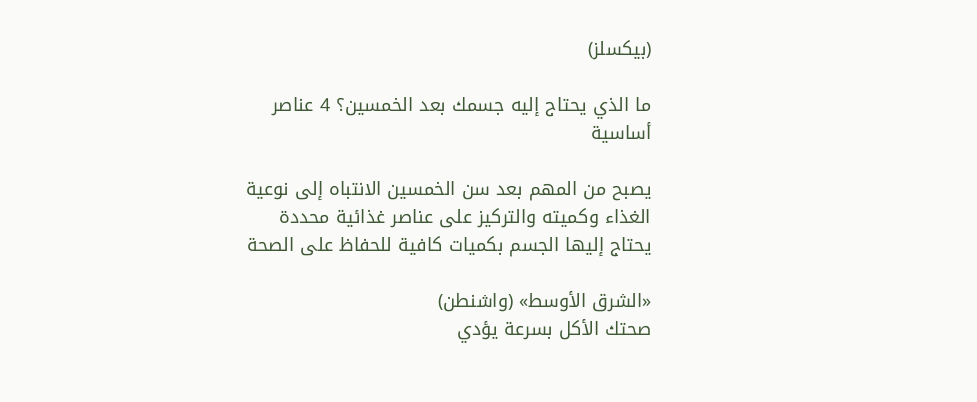(بيكسلز)

ما الذي يحتاج إليه جسمك بعد الخمسين؟ 4 عناصر أساسية

يصبح من المهم بعد سن الخمسين الانتباه إلى نوعية الغذاء وكميته والتركيز على عناصر غذائية محددة يحتاج إليها الجسم بكميات كافية للحفاظ على الصحة

«الشرق الأوسط» (واشنطن)
صحتك الأكل بسرعة يؤدي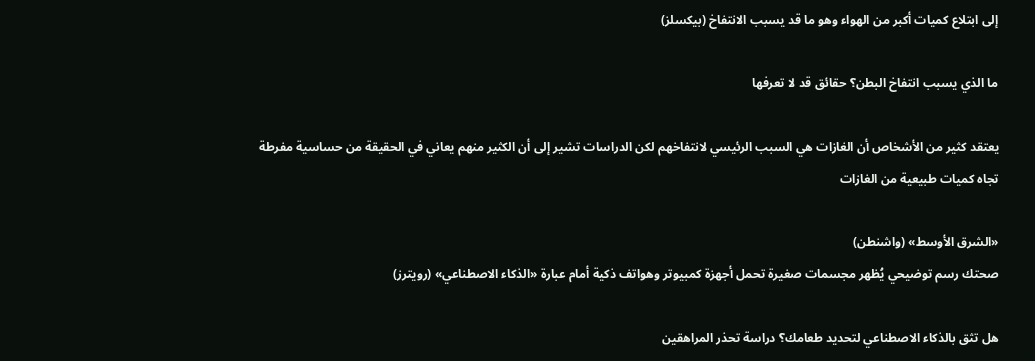إلى ابتلاع كميات أكبر من الهواء وهو ما قد يسبب الانتفاخ (بيكسلز)

ما الذي يسبب انتفاخ البطن؟ حقائق قد لا تعرفها

يعتقد كثير من الأشخاص أن الغازات هي السبب الرئيسي لانتفاخهم لكن الدراسات تشير إلى أن الكثير منهم يعاني في الحقيقة من حساسية مفرطة تجاه كميات طبيعية من الغازات

«الشرق الأوسط» (واشنطن)
صحتك رسم توضيحي يُظهر مجسمات صغيرة تحمل أجهزة كمبيوتر وهواتف ذكية أمام عبارة «الذكاء الاصطناعي» (رويترز)

هل تثق بالذكاء الاصطناعي لتحديد طعامك؟ دراسة تحذر المراهقين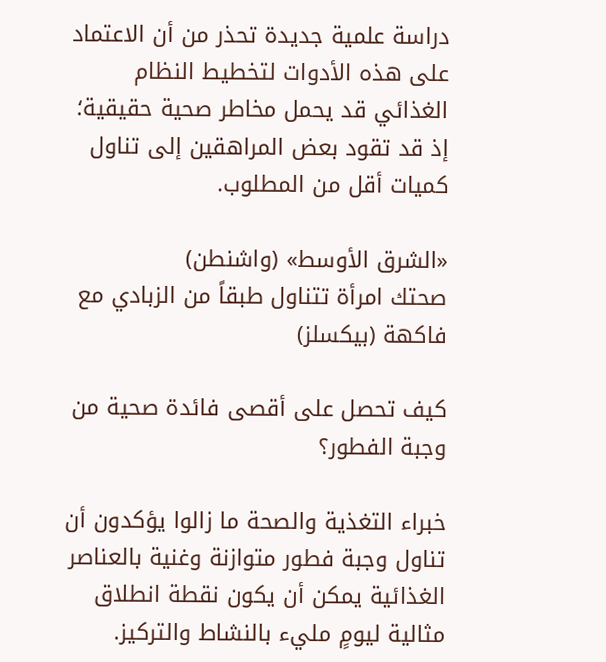دراسة علمية جديدة تحذر من أن الاعتماد على هذه الأدوات لتخطيط النظام الغذائي قد يحمل مخاطر صحية حقيقية؛ إذ قد تقود بعض المراهقين إلى تناول كميات أقل من المطلوب.

«الشرق الأوسط» (واشنطن)
صحتك امرأة تتناول طبقاً من الزبادي مع فاكهة (بيكسلز)

كيف تحصل على أقصى فائدة صحية من وجبة الفطور؟

خبراء التغذية والصحة ما زالوا يؤكدون أن تناول وجبة فطور متوازنة وغنية بالعناصر الغذائية يمكن أن يكون نقطة انطلاق مثالية ليومٍ مليء بالنشاط والتركيز.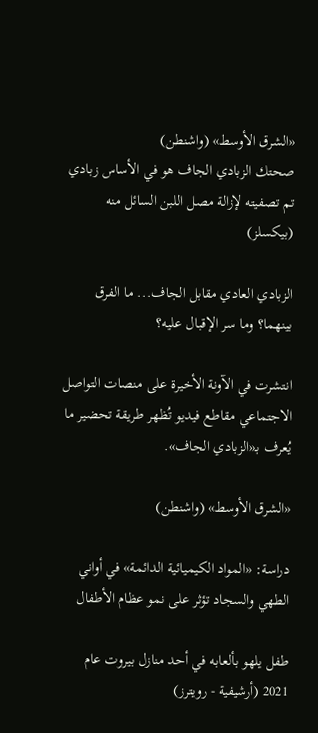«الشرق الأوسط» (واشنطن)
صحتك الزبادي الجاف هو في الأساس زبادي تم تصفيته لإزالة مصل اللبن السائل منه (بيكسلز)

الزبادي العادي مقابل الجاف... ما الفرق بينهما؟ وما سر الإقبال عليه؟

انتشرت في الآونة الأخيرة على منصات التواصل الاجتماعي مقاطع فيديو تُظهر طريقة تحضير ما يُعرف بـ«الزبادي الجاف».

«الشرق الأوسط» (واشنطن)

دراسة: «المواد الكيميائية الدائمة» في أواني الطهي والسجاد تؤثر على نمو عظام الأطفال

طفل يلهو بألعابه في أحد منازل بيروت عام 2021 (أرشيفية - رويترز)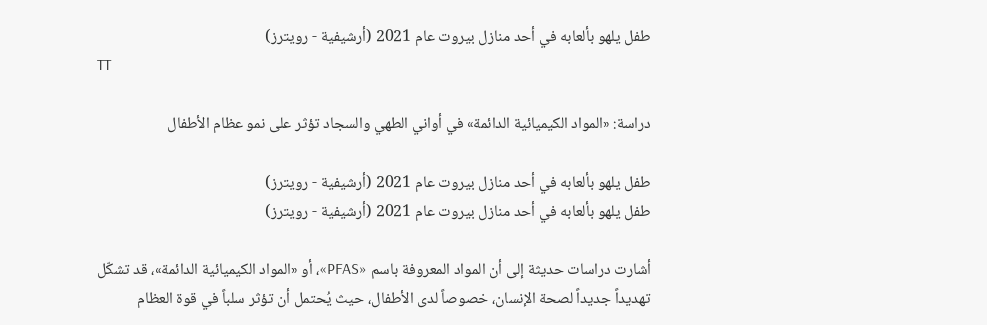طفل يلهو بألعابه في أحد منازل بيروت عام 2021 (أرشيفية - رويترز)
TT

دراسة: «المواد الكيميائية الدائمة» في أواني الطهي والسجاد تؤثر على نمو عظام الأطفال

طفل يلهو بألعابه في أحد منازل بيروت عام 2021 (أرشيفية - رويترز)
طفل يلهو بألعابه في أحد منازل بيروت عام 2021 (أرشيفية - رويترز)

أشارت دراسات حديثة إلى أن المواد المعروفة باسم «PFAS»، أو «المواد الكيميائية الدائمة»، قد تشكّل تهديداً جديداً لصحة الإنسان، خصوصاً لدى الأطفال، حيث يُحتمل أن تؤثر سلباً في قوة العظام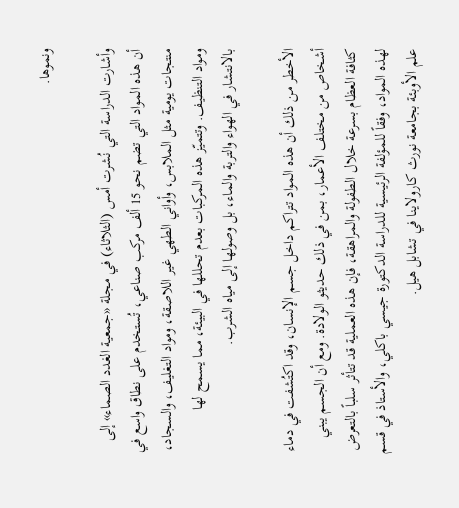ونموها.

وأشارت الدراسة التي نُشرت أمس (الثلاثاء) في مجلة «جمعية الغدد الصماء» إلى أن هذه المواد التي تضم نحو 15 ألف مركب صناعي، تُستخدم على نطاق واسع في منتجات يومية مثل الملابس، وأواني الطهي غير اللاصقة، ومواد التغليف، والسجاد، ومواد التنظيف. وتتميّز هذه المركبات بعدم تحللها في البيئة، مما يسمح لها بالانتشار في الهواء والتربة والماء، بل وصولها إلى مياه الشرب.

الأخطر من ذلك أن هذه المواد تتراكم داخل جسم الإنسان، وقد اكتُشفت في دماء أشخاص من مختلف الأعمار، بمن في ذلك حديثو الولادة. ومع أن الجسم يبني كثافة العظام بسرعة خلال الطفولة والمراهقة، فإن هذه العملية قد تتأثر سلباً بالتعرض لهذه المواد، وفقاً للمؤلفة الرئيسية للدراسة الدكتورة جيسي باكلي، والأستاذ في قسم علم الأوبئة بجامعة نورث كارولاينا في تشابل هيل.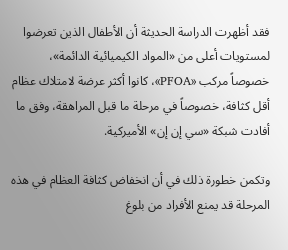فقد أظهرت الدراسة الحديثة أن الأطفال الذين تعرضوا لمستويات أعلى من «المواد الكيميائية الدائمة»، خصوصاً مركب «PFOA»، كانوا أكثر عرضة لامتلاك عظام أقل كثافة، خصوصاً في مرحلة ما قبل المراهقة، وفق ما أفادت شبكة «سي إن إن» الأميركية.

وتكمن خطورة ذلك في أن انخفاض كثافة العظام في هذه المرحلة قد يمنع الأفراد من بلوغ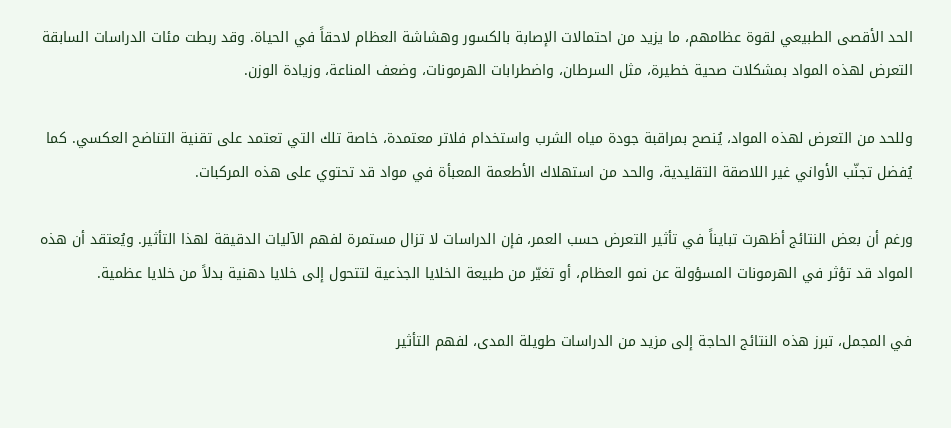الحد الأقصى الطبيعي لقوة عظامهم، ما يزيد من احتمالات الإصابة بالكسور وهشاشة العظام لاحقاً في الحياة. وقد ربطت مئات الدراسات السابقة التعرض لهذه المواد بمشكلات صحية خطيرة، مثل السرطان، واضطرابات الهرمونات، وضعف المناعة، وزيادة الوزن.

وللحد من التعرض لهذه المواد، يُنصح بمراقبة جودة مياه الشرب واستخدام فلاتر معتمدة، خاصة تلك التي تعتمد على تقنية التناضح العكسي. كما يُفضل تجنّب الأواني غير اللاصقة التقليدية، والحد من استهلاك الأطعمة المعبأة في مواد قد تحتوي على هذه المركبات.

ورغم أن بعض النتائج أظهرت تبايناً في تأثير التعرض حسب العمر، فإن الدراسات لا تزال مستمرة لفهم الآليات الدقيقة لهذا التأثير. ويُعتقد أن هذه المواد قد تؤثر في الهرمونات المسؤولة عن نمو العظام، أو تغيّر من طبيعة الخلايا الجذعية لتتحول إلى خلايا دهنية بدلاً من خلايا عظمية.

في المجمل، تبرز هذه النتائج الحاجة إلى مزيد من الدراسات طويلة المدى، لفهم التأثير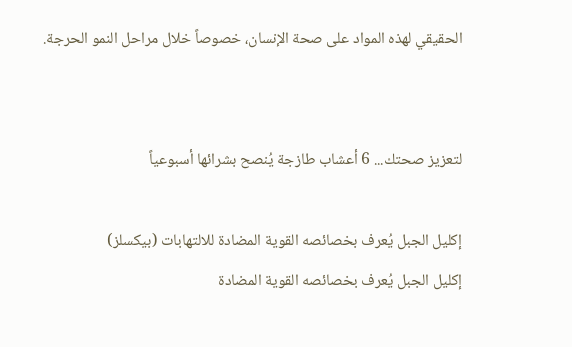الحقيقي لهذه المواد على صحة الإنسان، خصوصاً خلال مراحل النمو الحرجة.


لتعزيز صحتك... 6 أعشاب طازجة يُنصح بشرائها أسبوعياً

إكليل الجبل يُعرف بخصائصه القوية المضادة للالتهابات (بيكسلز)
إكليل الجبل يُعرف بخصائصه القوية المضادة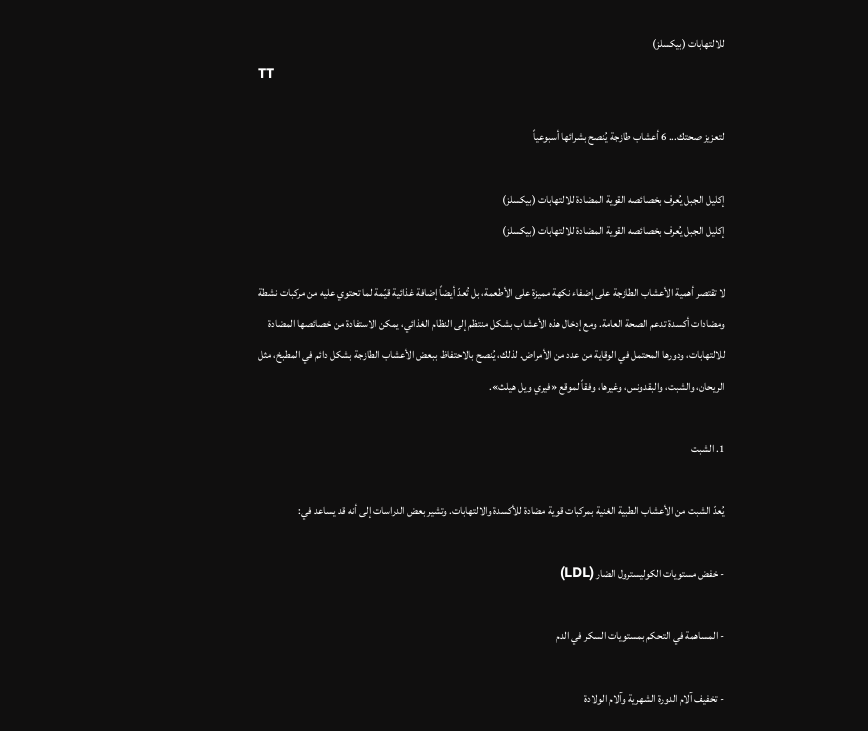للالتهابات (بيكسلز)
TT

لتعزيز صحتك... 6 أعشاب طازجة يُنصح بشرائها أسبوعياً

إكليل الجبل يُعرف بخصائصه القوية المضادة للالتهابات (بيكسلز)
إكليل الجبل يُعرف بخصائصه القوية المضادة للالتهابات (بيكسلز)

لا تقتصر أهمية الأعشاب الطازجة على إضفاء نكهة مميزة على الأطعمة، بل تُعدّ أيضاً إضافة غذائية قيّمة لما تحتوي عليه من مركبات نشطة ومضادات أكسدة تدعم الصحة العامة. ومع إدخال هذه الأعشاب بشكل منتظم إلى النظام الغذائي، يمكن الاستفادة من خصائصها المضادة للالتهابات، ودورها المحتمل في الوقاية من عدد من الأمراض. لذلك، يُنصح بالاحتفاظ ببعض الأعشاب الطازجة بشكل دائم في المطبخ، مثل الريحان، والشبت، والبقدونس، وغيرها، وفقاً لموقع «فيري ويل هيلث».

1. الشبت

يُعدّ الشبت من الأعشاب الطبية الغنية بمركبات قوية مضادة للأكسدة والالتهابات. وتشير بعض الدراسات إلى أنه قد يساعد في:

- خفض مستويات الكوليسترول الضار (LDL)

- المساهمة في التحكم بمستويات السكر في الدم

- تخفيف آلام الدورة الشهرية وآلام الولادة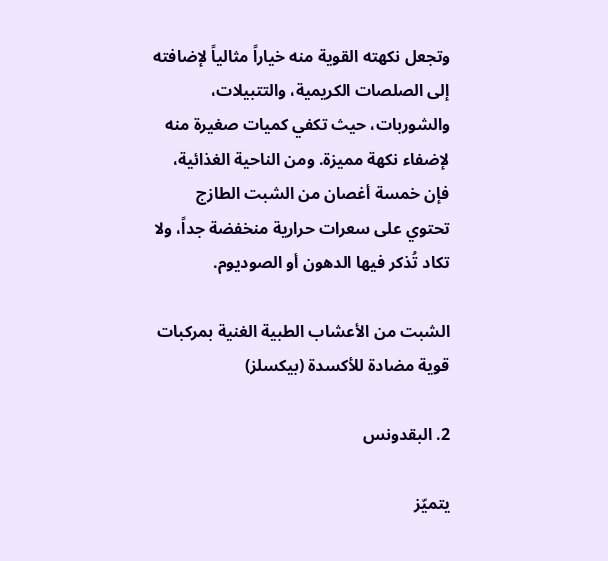وتجعل نكهته القوية منه خياراً مثالياً لإضافته إلى الصلصات الكريمية، والتتبيلات، والشوربات، حيث تكفي كميات صغيرة منه لإضفاء نكهة مميزة. ومن الناحية الغذائية، فإن خمسة أغصان من الشبت الطازج تحتوي على سعرات حرارية منخفضة جداً، ولا تكاد تُذكر فيها الدهون أو الصوديوم.

الشبت من الأعشاب الطبية الغنية بمركبات قوية مضادة للأكسدة (بيكسلز)

2. البقدونس

يتميّز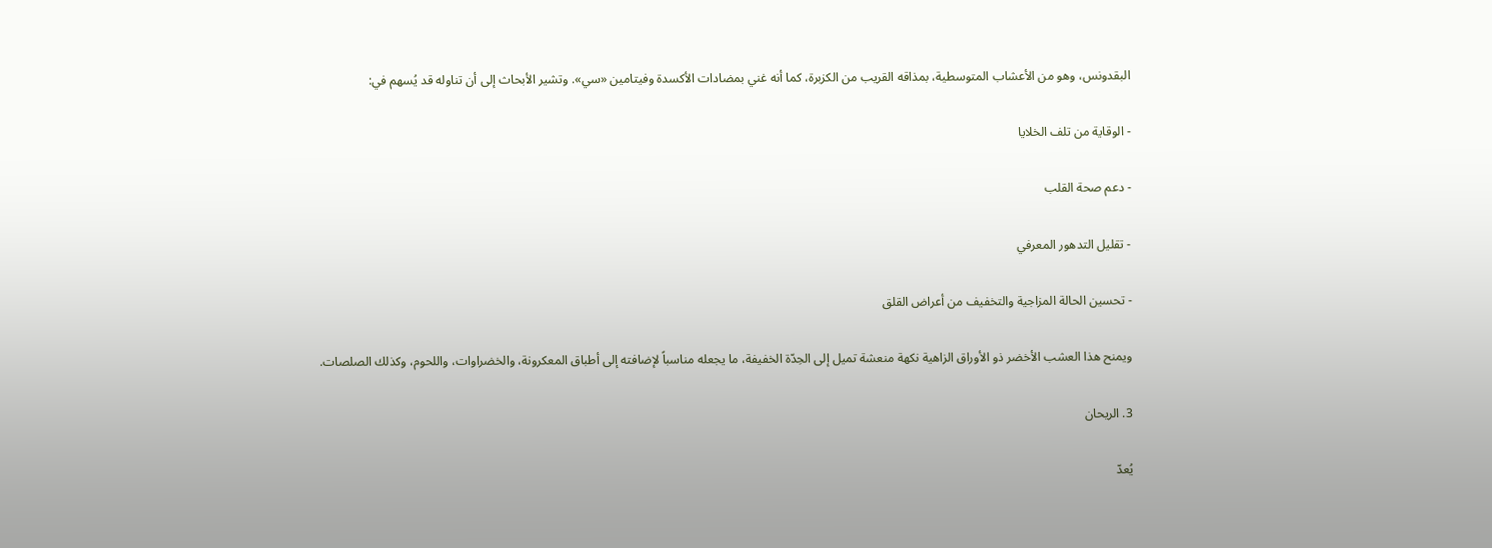البقدونس، وهو من الأعشاب المتوسطية، بمذاقه القريب من الكزبرة، كما أنه غني بمضادات الأكسدة وفيتامين «سي». وتشير الأبحاث إلى أن تناوله قد يُسهم في:

- الوقاية من تلف الخلايا

- دعم صحة القلب

- تقليل التدهور المعرفي

- تحسين الحالة المزاجية والتخفيف من أعراض القلق

ويمنح هذا العشب الأخضر ذو الأوراق الزاهية نكهة منعشة تميل إلى الحِدّة الخفيفة، ما يجعله مناسباً لإضافته إلى أطباق المعكرونة، والخضراوات، واللحوم، وكذلك الصلصات.

3. الريحان

يُعدّ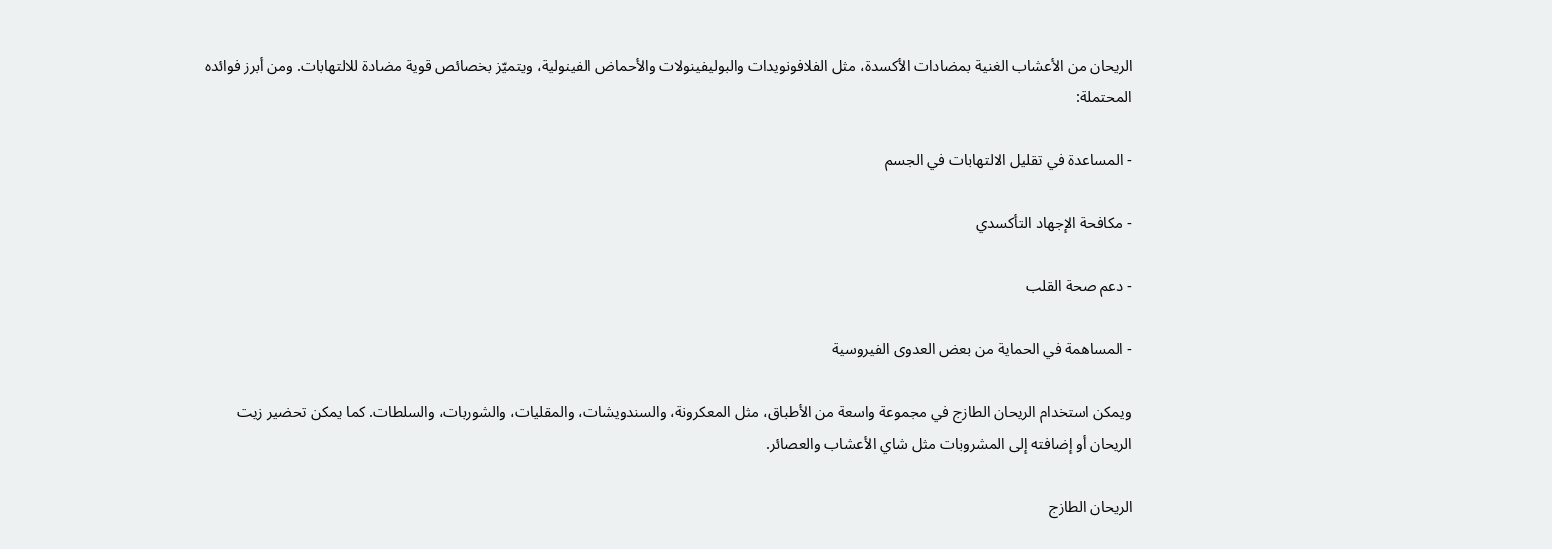الريحان من الأعشاب الغنية بمضادات الأكسدة، مثل الفلافونويدات والبوليفينولات والأحماض الفينولية، ويتميّز بخصائص قوية مضادة للالتهابات. ومن أبرز فوائده المحتملة:

- المساعدة في تقليل الالتهابات في الجسم

- مكافحة الإجهاد التأكسدي

- دعم صحة القلب

- المساهمة في الحماية من بعض العدوى الفيروسية

ويمكن استخدام الريحان الطازج في مجموعة واسعة من الأطباق، مثل المعكرونة، والسندويشات، والمقليات، والشوربات، والسلطات. كما يمكن تحضير زيت الريحان أو إضافته إلى المشروبات مثل شاي الأعشاب والعصائر.

الريحان الطازج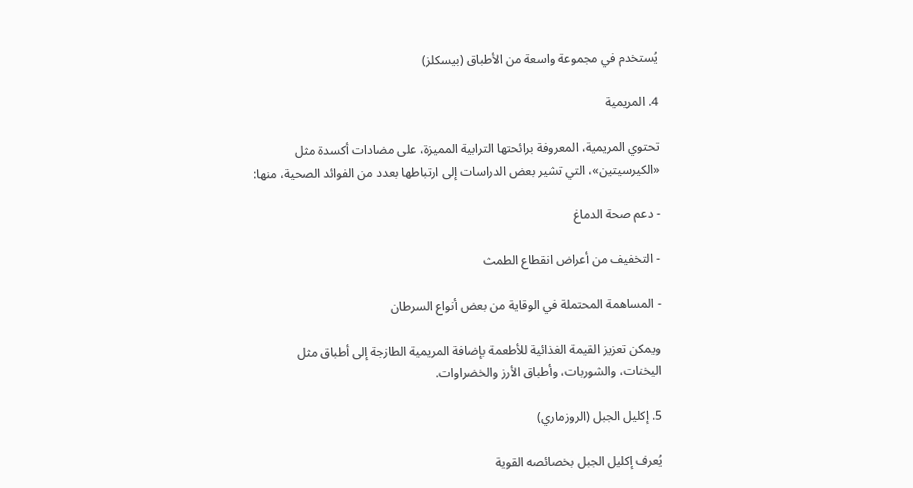يُستخدم في مجموعة واسعة من الأطباق (بيسكلز)

4. المريمية

تحتوي المريمية، المعروفة برائحتها الترابية المميزة، على مضادات أكسدة مثل «الكيرسيتين»، التي تشير بعض الدراسات إلى ارتباطها بعدد من الفوائد الصحية، منها:

- دعم صحة الدماغ

- التخفيف من أعراض انقطاع الطمث

- المساهمة المحتملة في الوقاية من بعض أنواع السرطان

ويمكن تعزيز القيمة الغذائية للأطعمة بإضافة المريمية الطازجة إلى أطباق مثل اليخنات، والشوربات، وأطباق الأرز والخضراوات.

5. إكليل الجبل (الروزماري)

يُعرف إكليل الجبل بخصائصه القوية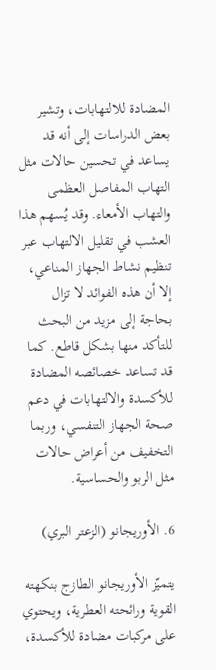المضادة للالتهابات، وتشير بعض الدراسات إلى أنه قد يساعد في تحسين حالات مثل التهاب المفاصل العظمى والتهاب الأمعاء. وقد يُسهم هذا العشب في تقليل الالتهاب عبر تنظيم نشاط الجهاز المناعي، إلا أن هذه الفوائد لا تزال بحاجة إلى مزيد من البحث للتأكد منها بشكل قاطع. كما قد تساعد خصائصه المضادة للأكسدة والالتهابات في دعم صحة الجهاز التنفسي، وربما التخفيف من أعراض حالات مثل الربو والحساسية.

6. الأوريجانو (الزعتر البري)

يتميّز الأوريجانو الطازج بنكهته القوية ورائحته العطرية، ويحتوي على مركبات مضادة للأكسدة،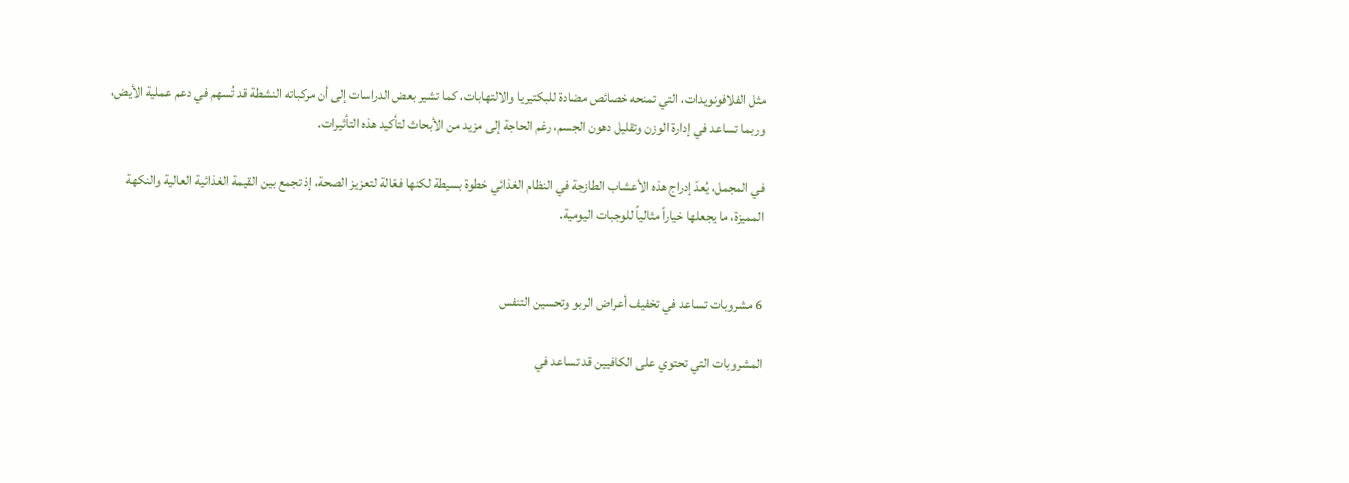مثل الفلافونويدات، التي تمنحه خصائص مضادة للبكتيريا والالتهابات، كما تشير بعض الدراسات إلى أن مركباته النشطة قد تُسهم في دعم عملية الأيض، وربما تساعد في إدارة الوزن وتقليل دهون الجسم، رغم الحاجة إلى مزيد من الأبحاث لتأكيد هذه التأثيرات.

في المجمل، يُعدّ إدراج هذه الأعشاب الطازجة في النظام الغذائي خطوة بسيطة لكنها فعّالة لتعزيز الصحة، إذ تجمع بين القيمة الغذائية العالية والنكهة المميزة، ما يجعلها خياراً مثالياً للوجبات اليومية.


6 مشروبات تساعد في تخفيف أعراض الربو وتحسين التنفس

المشروبات التي تحتوي على الكافيين قد تساعد في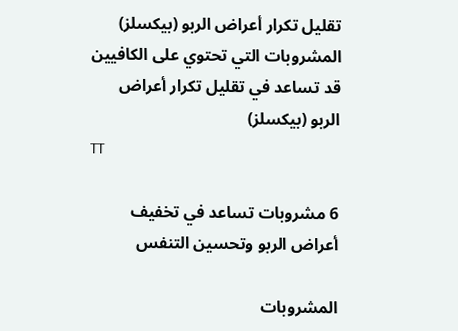تقليل تكرار أعراض الربو (بيكسلز)
المشروبات التي تحتوي على الكافيين قد تساعد في تقليل تكرار أعراض الربو (بيكسلز)
TT

6 مشروبات تساعد في تخفيف أعراض الربو وتحسين التنفس

المشروبات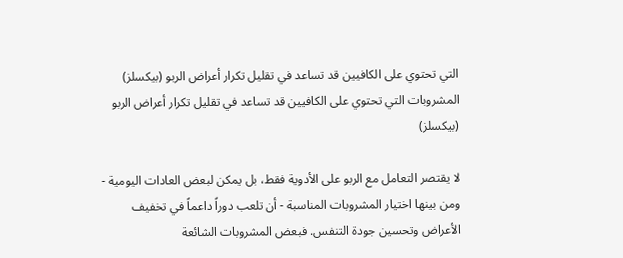التي تحتوي على الكافيين قد تساعد في تقليل تكرار أعراض الربو (بيكسلز)
المشروبات التي تحتوي على الكافيين قد تساعد في تقليل تكرار أعراض الربو (بيكسلز)

لا يقتصر التعامل مع الربو على الأدوية فقط، بل يمكن لبعض العادات اليومية - ومن بينها اختيار المشروبات المناسبة - أن تلعب دوراً داعماً في تخفيف الأعراض وتحسين جودة التنفس. فبعض المشروبات الشائعة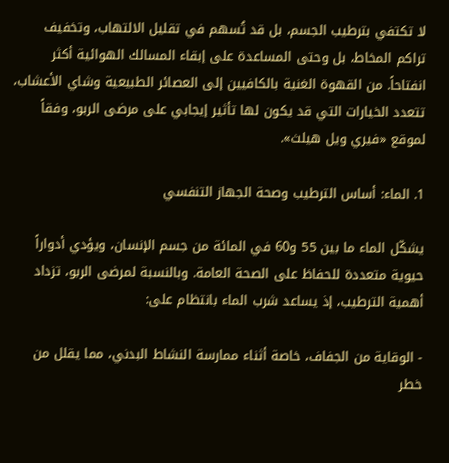لا تكتفي بترطيب الجسم، بل قد تُسهم في تقليل الالتهاب، وتخفيف تراكم المخاط، بل وحتى المساعدة على إبقاء المسالك الهوائية أكثر انفتاحاً. من القهوة الغنية بالكافيين إلى العصائر الطبيعية وشاي الأعشاب، تتعدد الخيارات التي قد يكون لها تأثير إيجابي على مرضى الربو، وفقاً لموقع «فيري ويل هيلث».

1. الماء: أساس الترطيب وصحة الجهاز التنفسي

يشكّل الماء ما بين 55 و60 في المائة من جسم الإنسان، ويؤدي أدواراً حيوية متعددة للحفاظ على الصحة العامة. وبالنسبة لمرضى الربو، تزداد أهمية الترطيب، إذ يساعد شرب الماء بانتظام على:

- الوقاية من الجفاف، خاصة أثناء ممارسة النشاط البدني، مما يقلل من خطر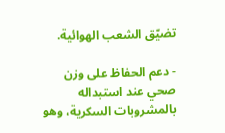تضيّق الشعب الهوائية.

- دعم الحفاظ على وزن صحي عند استبداله بالمشروبات السكرية، وهو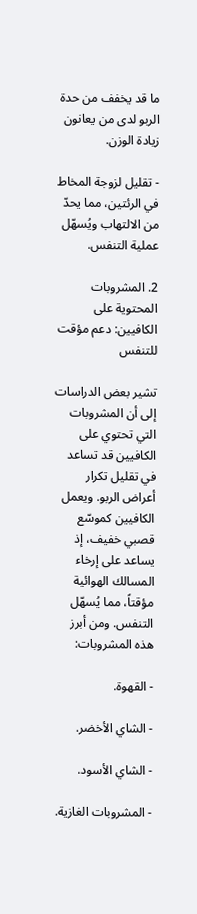ما قد يخفف من حدة الربو لدى من يعانون زيادة الوزن.

- تقليل لزوجة المخاط في الرئتين، مما يحدّ من الالتهاب ويُسهّل عملية التنفس.

2. المشروبات المحتوية على الكافيين: دعم مؤقت للتنفس

تشير بعض الدراسات إلى أن المشروبات التي تحتوي على الكافيين قد تساعد في تقليل تكرار أعراض الربو. ويعمل الكافيين كموسّع قصبي خفيف، إذ يساعد على إرخاء المسالك الهوائية مؤقتاً، مما يُسهّل التنفس. ومن أبرز هذه المشروبات:

- القهوة.

- الشاي الأخضر.

- الشاي الأسود.

- المشروبات الغازية.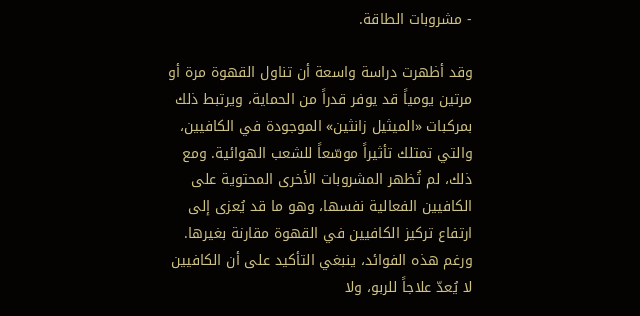- مشروبات الطاقة.

وقد أظهرت دراسة واسعة أن تناول القهوة مرة أو مرتين يومياً قد يوفر قدراً من الحماية، ويرتبط ذلك بمركبات «الميثيل زانثين» الموجودة في الكافيين، والتي تمتلك تأثيراً موسّعاً للشعب الهوائية. ومع ذلك، لم تُظهر المشروبات الأخرى المحتوية على الكافيين الفعالية نفسها، وهو ما قد يُعزى إلى ارتفاع تركيز الكافيين في القهوة مقارنة بغيرها. ورغم هذه الفوائد، ينبغي التأكيد على أن الكافيين لا يُعدّ علاجاً للربو، ولا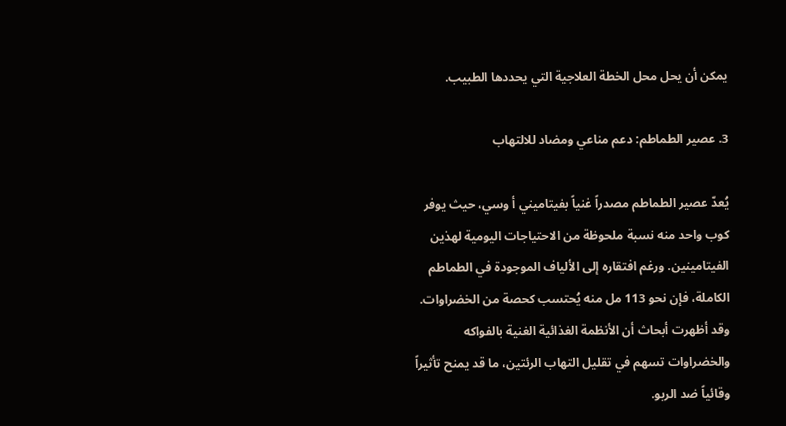يمكن أن يحل محل الخطة العلاجية التي يحددها الطبيب.

3. عصير الطماطم: دعم مناعي ومضاد للالتهاب

يُعدّ عصير الطماطم مصدراً غنياً بفيتاميني أ وسي، حيث يوفر كوب واحد منه نسبة ملحوظة من الاحتياجات اليومية لهذين الفيتامينين. ورغم افتقاره إلى الألياف الموجودة في الطماطم الكاملة، فإن نحو 113 مل منه يُحتسب كحصة من الخضراوات. وقد أظهرت أبحاث أن الأنظمة الغذائية الغنية بالفواكه والخضراوات تسهم في تقليل التهاب الرئتين، ما قد يمنح تأثيراً وقائياً ضد الربو.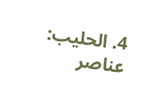4. الحليب: عناصر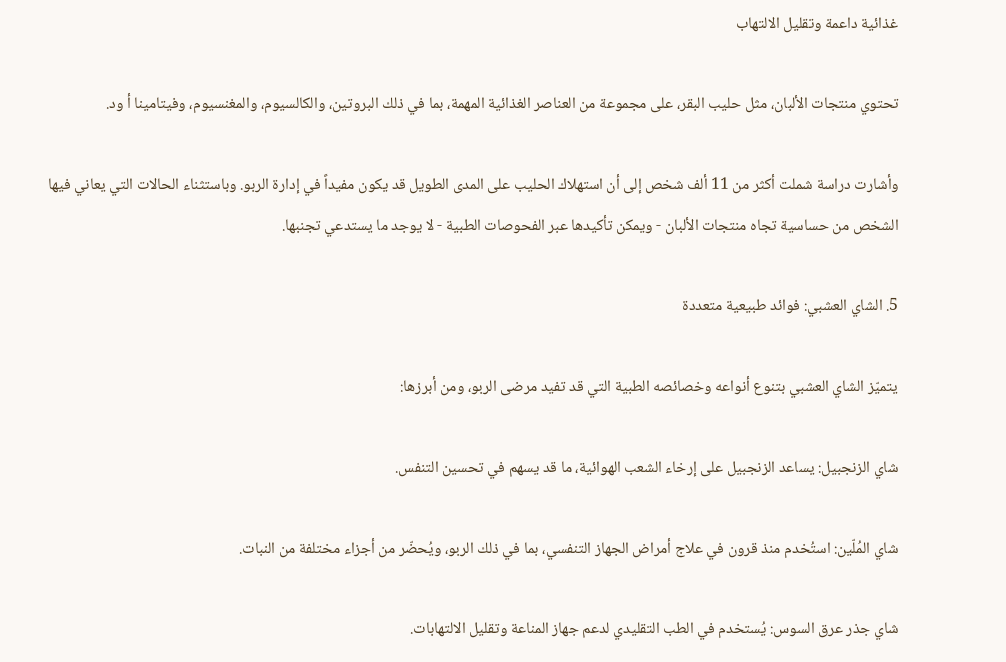غذائية داعمة وتقليل الالتهاب

تحتوي منتجات الألبان، مثل حليب البقر، على مجموعة من العناصر الغذائية المهمة، بما في ذلك البروتين، والكالسيوم، والمغنسيوم، وفيتامينا أ ود.

وأشارت دراسة شملت أكثر من 11 ألف شخص إلى أن استهلاك الحليب على المدى الطويل قد يكون مفيداً في إدارة الربو. وباستثناء الحالات التي يعاني فيها الشخص من حساسية تجاه منتجات الألبان - ويمكن تأكيدها عبر الفحوصات الطبية - لا يوجد ما يستدعي تجنبها.

5. الشاي العشبي: فوائد طبيعية متعددة

يتميّز الشاي العشبي بتنوع أنواعه وخصائصه الطبية التي قد تفيد مرضى الربو، ومن أبرزها:

شاي الزنجبيل: يساعد الزنجبيل على إرخاء الشعب الهوائية، ما قد يسهم في تحسين التنفس.

شاي المُلّين: استُخدم منذ قرون في علاج أمراض الجهاز التنفسي، بما في ذلك الربو، ويُحضّر من أجزاء مختلفة من النبات.

شاي جذر عرق السوس: يُستخدم في الطب التقليدي لدعم جهاز المناعة وتقليل الالتهابات.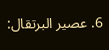6. عصير البرتقال: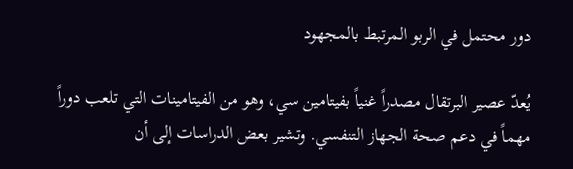دور محتمل في الربو المرتبط بالمجهود

يُعدّ عصير البرتقال مصدراً غنياً بفيتامين سي، وهو من الفيتامينات التي تلعب دوراً مهماً في دعم صحة الجهاز التنفسي. وتشير بعض الدراسات إلى أن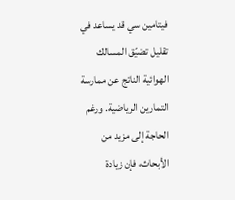فيتامين سي قد يساعد في تقليل تضيّق المسالك الهوائية الناتج عن ممارسة التمارين الرياضية. ورغم الحاجة إلى مزيد من الأبحاث، فإن زيادة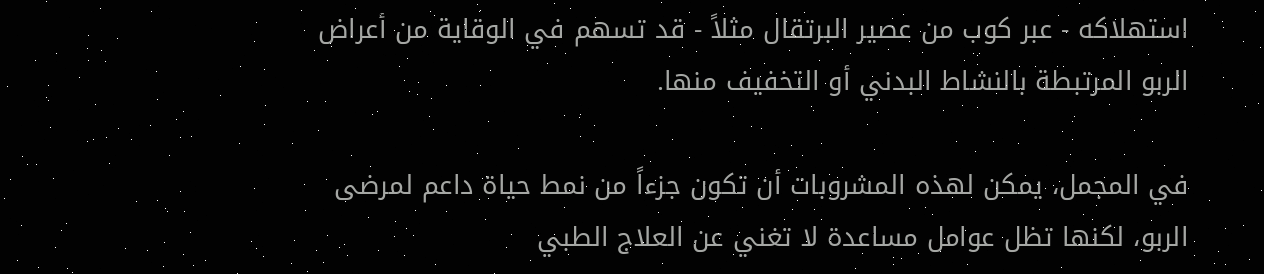استهلاكه - عبر كوب من عصير البرتقال مثلاً - قد تسهم في الوقاية من أعراض الربو المرتبطة بالنشاط البدني أو التخفيف منها.

في المجمل، يمكن لهذه المشروبات أن تكون جزءاً من نمط حياة داعم لمرضى الربو، لكنها تظل عوامل مساعدة لا تغني عن العلاج الطبي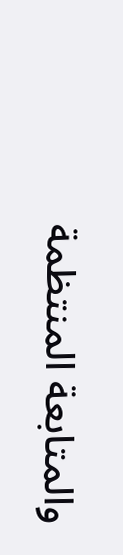والمتابعة المنتظمة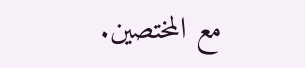مع المختصين.